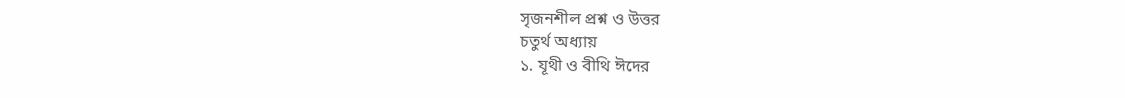সৃজনশীল প্রশ্ন ও উত্তর
চতুর্থ অধ্যায়
১. যূথী ও বীথি ঈদের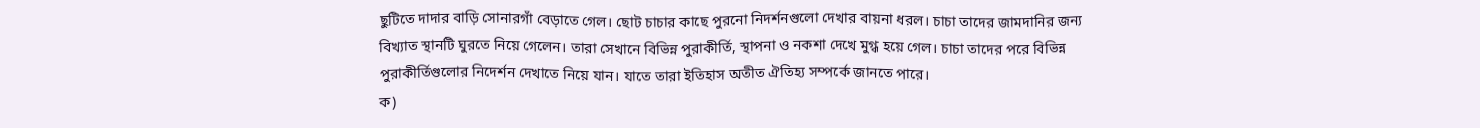ছুটিতে দাদার বাড়ি সোনারগাঁ বেড়াতে গেল। ছোট চাচার কাছে পুরনো নিদর্শনগুলো দেখার বায়না ধরল। চাচা তাদের জামদানির জন্য বিখ্যাত স্থানটি ঘুরতে নিয়ে গেলেন। তারা সেখানে বিভিন্ন পুরাকীর্তি, স্থাপনা ও নকশা দেখে মুগ্ধ হয়ে গেল। চাচা তাদের পরে বিভিন্ন পুরাকীর্তিগুলোর নিদের্শন দেখাতে নিয়ে যান। যাতে তারা ইতিহাস অতীত ঐতিহ্য সম্পর্কে জানতে পারে।
ক)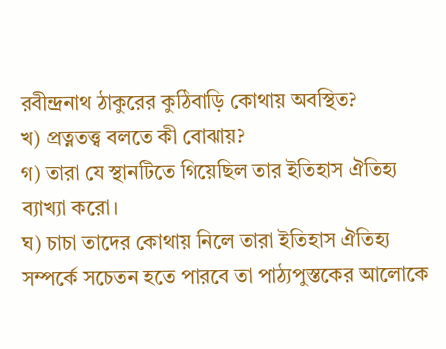রবীন্দ্রনাথ ঠাকুরের কুঠিবাড়ি কোথায় অবস্থিত?
খ) প্রত্নতত্ত্ব বলতে কী বোঝায়?
গ) তারা যে স্থানটিতে গিয়েছিল তার ইতিহাস ঐতিহ্য ব্যাখ্যা করো।
ঘ) চাচা তাদের কোথায় নিলে তারা ইতিহাস ঐতিহ্য সম্পর্কে সচেতন হতে পারবে তা পাঠ্যপুস্তকের আলোকে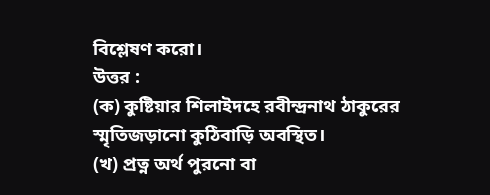বিশ্লেষণ করো।
উত্তর :
(ক) কুষ্টিয়ার শিলাইদহে রবীন্দ্রনাথ ঠাকুরের স্মৃতিজড়ানো কুঠিবাড়ি অবস্থিত।
(খ) প্রত্ন অর্থ পুরনো বা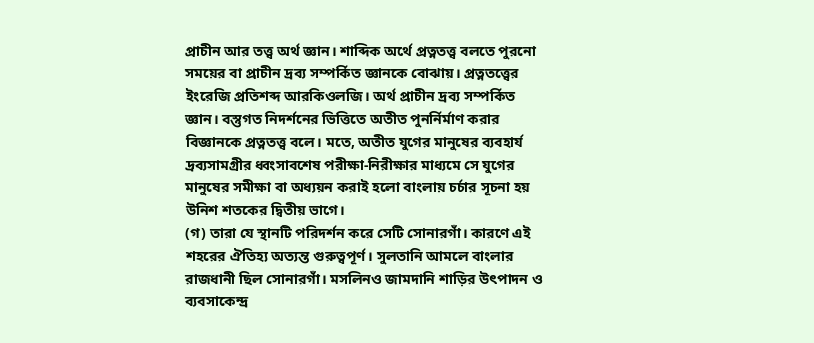প্রাচীন আর তত্ত্ব অর্থ জ্ঞান। শাব্দিক অর্থে প্রত্নতত্ত্ব বলতে পুরনো সময়ের বা প্রাচীন দ্রব্য সম্পর্কিত জ্ঞানকে বোঝায়। প্রত্নতত্ত্বের ইংরেজি প্রতিশব্দ আরকিওলজি। অর্থ প্রাচীন দ্রব্য সম্পর্কিত জ্ঞান। বস্তুগত নিদর্শনের ভিত্তিতে অতীত পুনর্নির্মাণ করার বিজ্ঞানকে প্রত্নতত্ত্ব বলে। মতে, অতীত যুগের মানুষের ব্যবহার্য দ্রব্যসামগ্রীর ধ্বংসাবশেষ পরীক্ষা-নিরীক্ষার মাধ্যমে সে যুগের মানুষের সমীক্ষা বা অধ্যয়ন করাই হলো বাংলায় চর্চার সূচনা হয় উনিশ শতকের দ্বিতীয় ভাগে।
(গ) তারা যে স্থানটি পরিদর্শন করে সেটি সোনারগাঁ। কারণে এই শহরের ঐতিহ্য অত্যন্ত গুরুত্বপূর্ণ। সুলতানি আমলে বাংলার রাজধানী ছিল সোনারগাঁ। মসলিনও জামদানি শাড়ির উৎপাদন ও ব্যবসাকেন্দ্র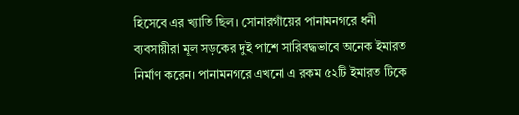হিসেবে এর খ্যাতি ছিল। সোনারগাঁয়ের পানামনগরে ধনী ব্যবসায়ীরা মূল সড়কের দুই পাশে সারিবদ্ধভাবে অনেক ইমারত নির্মাণ করেন। পানামনগরে এখনো এ রকম ৫২টি ইমারত টিকে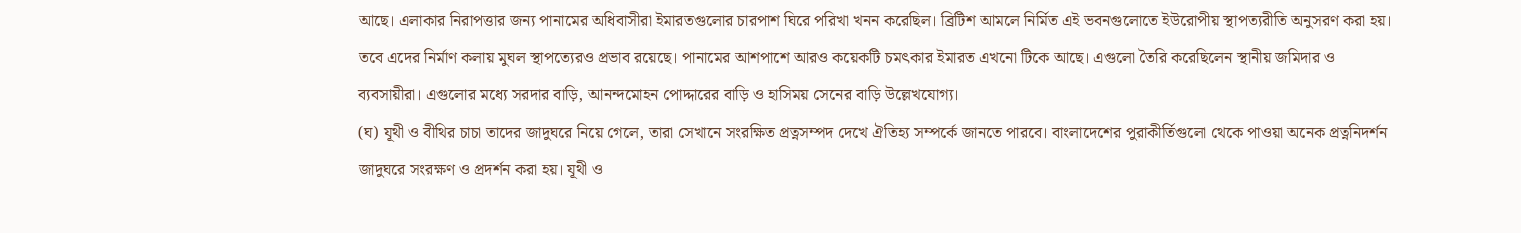আছে। এলাকার নিরাপত্তার জন্য পানামের অধিবাসীরা ইমারতগুলোর চারপাশ ঘিরে পরিখা খনন করেছিল। ব্রিটিশ আমলে নির্মিত এই ভবনগুলোতে ইউরোপীয় স্থাপত্যরীতি অনুসরণ করা হয়। তবে এদের নির্মাণ কলায় মুঘল স্থাপত্যেরও প্রভাব রয়েছে। পানামের আশপাশে আরও কয়েকটি চমৎকার ইমারত এখনো টিকে আছে। এগুলো তৈরি করেছিলেন স্থানীয় জমিদার ও ব্যবসায়ীরা। এগুলোর মধ্যে সরদার বাড়ি, আনন্দমোহন পোদ্দারের বাড়ি ও হাসিময় সেনের বাড়ি উল্লেখযোগ্য।
(ঘ) যূথী ও বীথির চাচা তাদের জাদুঘরে নিয়ে গেলে, তারা সেখানে সংরক্ষিত প্রত্নসম্পদ দেখে ঐতিহ্য সম্পর্কে জানতে পারবে। বাংলাদেশের পুরাকীর্তিগুলো থেকে পাওয়া অনেক প্রত্ননিদর্শন জাদুঘরে সংরক্ষণ ও প্রদর্শন করা হয়। যূথী ও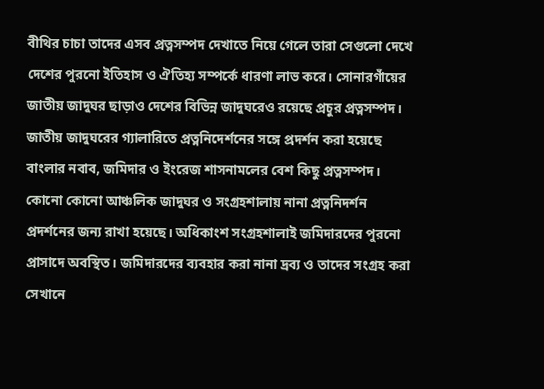বীথির চাচা তাদের এসব প্রত্নসম্পদ দেখাতে নিয়ে গেলে তারা সেগুলো দেখে দেশের পুরনো ইতিহাস ও ঐতিহ্য সম্পর্কে ধারণা লাভ করে। সোনারগাঁয়ের জাতীয় জাদুঘর ছাড়াও দেশের বিভিন্ন জাদুঘরেও রয়েছে প্রচুর প্রত্নসম্পদ। জাতীয় জাদুঘরের গ্যালারিতে প্রত্ননিদের্শনের সঙ্গে প্রদর্শন করা হয়েছে বাংলার নবাব, জমিদার ও ইংরেজ শাসনামলের বেশ কিছু প্রত্নসম্পদ। কোনো কোনো আঞ্চলিক জাদুঘর ও সংগ্রহশালায় নানা প্রত্ননিদর্শন প্রদর্শনের জন্য রাখা হয়েছে। অধিকাংশ সংগ্রহশালাই জমিদারদের পুরনো প্রাসাদে অবস্থিত। জমিদারদের ব্যবহার করা নানা দ্রব্য ও তাদের সংগ্রহ করা সেখানে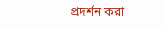প্রদর্শন করা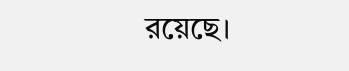রয়েছে।